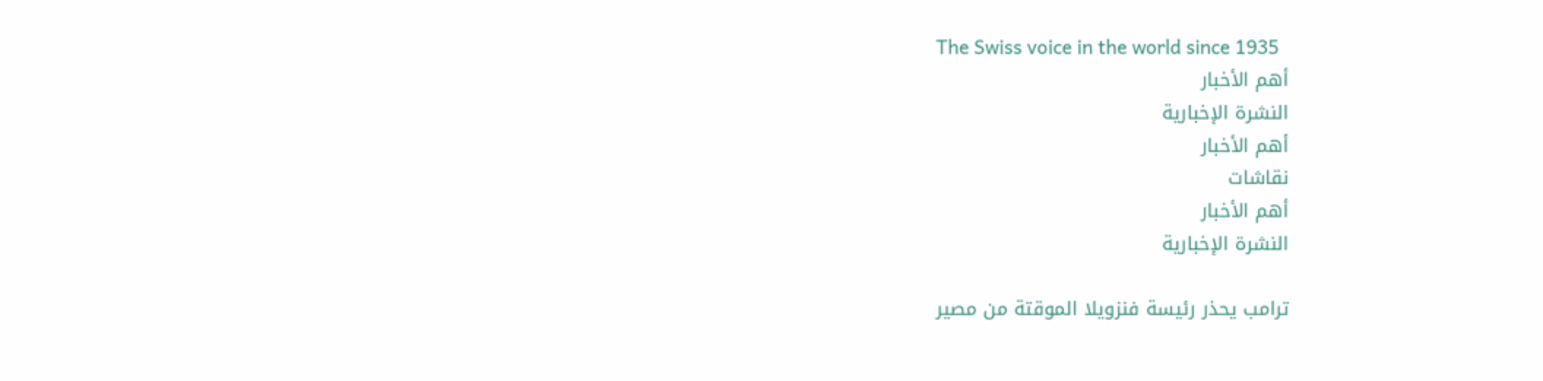The Swiss voice in the world since 1935
أهم الأخبار
النشرة الإخبارية
أهم الأخبار
نقاشات
أهم الأخبار
النشرة الإخبارية

ترامب يحذر رئيسة فنزويلا الموقتة من مصير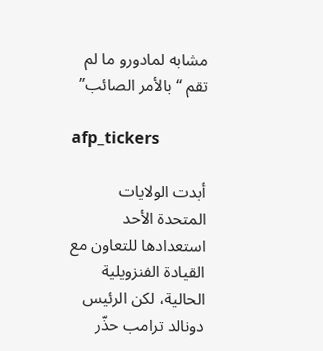مشابه لمادورو ما لم تقم “بالأمر الصائب”

afp_tickers

أبدت الولايات المتحدة الأحد استعدادها للتعاون مع القيادة الفنزويلية الحالية، لكن الرئيس دونالد ترامب حذّر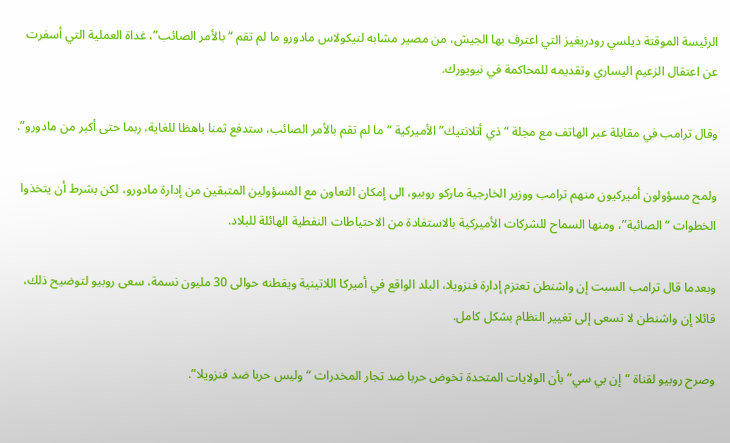الرئيسة الموقتة ديلسي رودريغيز التي اعترف بها الجيش، من مصير مشابه لنيكولاس مادورو ما لم تقم “بالأمر الصائب”، غداة العملية التي أسفرت عن اعتقال الزعيم اليساري وتقديمه للمحاكمة في نيويورك.

وقال ترامب في مقابلة عبر الهاتف مع مجلة “ذي أتلانتيك” الأميركية “ما لم تقم بالأمر الصائب، ستدفع ثمنا باهظا للغاية، ربما حتى أكبر من مادورو”.

ولمح مسؤولون أميركيون منهم ترامب ووزير الخارجية ماركو روبيو، الى إمكان التعاون مع المسؤولين المتبقين من إدارة مادورو، لكن بشرط أن يتخذوا الخطوات “الصائبة”، ومنها السماح للشركات الأميركية بالاستفادة من الاحتياطات النفطية الهائلة للبلاد.

وبعدما قال ترامب السبت إن واشنطن تعتزم إدارة فنزويلا، البلد الواقع في أميركا اللاتينية ويقطنه حوالى 30 مليون نسمة، سعى روبيو لتوضيح ذلك، قائلا إن واشنطن لا تسعى إلى تغيير النظام بشكل كامل.

وصرح روبيو لقناة “إن بي سي” بأن الولايات المتحدة تخوض حربا ضد تجار المخدرات “وليس حربا ضد فنزويلا”.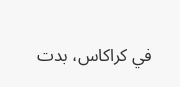في كراكاس، بدت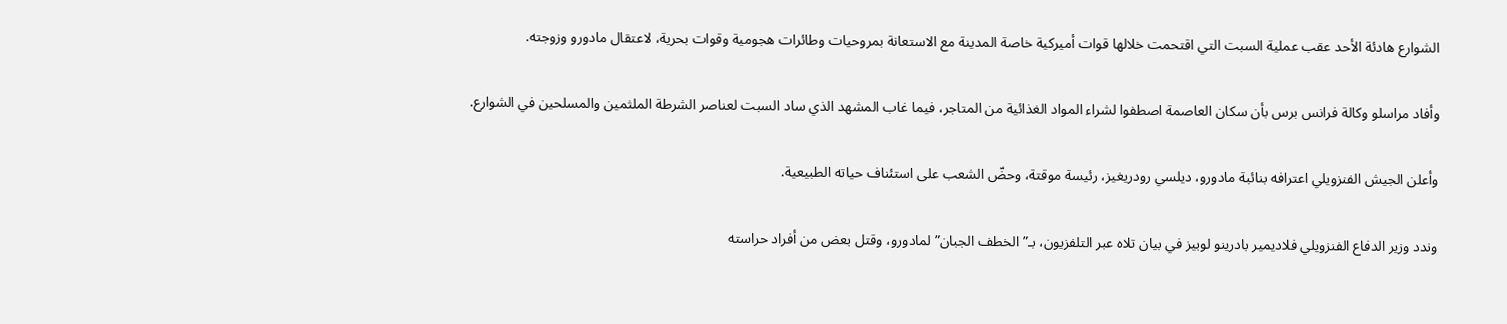الشوارع هادئة الأحد عقب عملية السبت التي اقتحمت خلالها قوات أميركية خاصة المدينة مع الاستعانة بمروحيات وطائرات هجومية وقوات بحرية، لاعتقال مادورو وزوجته.

وأفاد مراسلو وكالة فرانس برس بأن سكان العاصمة اصطفوا لشراء المواد الغذائية من المتاجر، فيما غاب المشهد الذي ساد السبت لعناصر الشرطة الملثمين والمسلحين في الشوارع.

وأعلن الجيش الفنزويلي اعترافه بنائبة مادورو، ديلسي رودريغيز، رئيسة موقتة، وحضّ الشعب على استئناف حياته الطبيعية.

وندد وزير الدفاع الفنزويلي فلاديمير بادرينو لوبيز في بيان تلاه عبر التلفزيون، بـ”الخطف الجبان” لمادورو، وقتل بعض من أفراد حراسته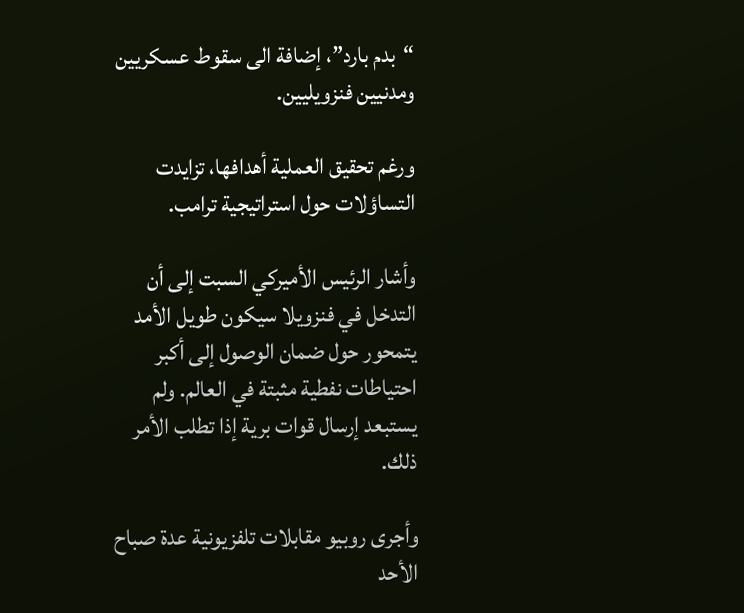“بدم بارد”، إضافة الى سقوط عسكريين ومدنيين فنزويليين.

ورغم تحقيق العملية أهدافها، تزايدت التساؤلات حول استراتيجية ترامب.

وأشار الرئيس الأميركي السبت إلى أن التدخل في فنزويلا سيكون طويل الأمد يتمحور حول ضمان الوصول إلى أكبر احتياطات نفطية مثبتة في العالم. ولم يستبعد إرسال قوات برية إذا تطلب الأمر ذلك.

وأجرى روبيو مقابلات تلفزيونية عدة صباح الأحد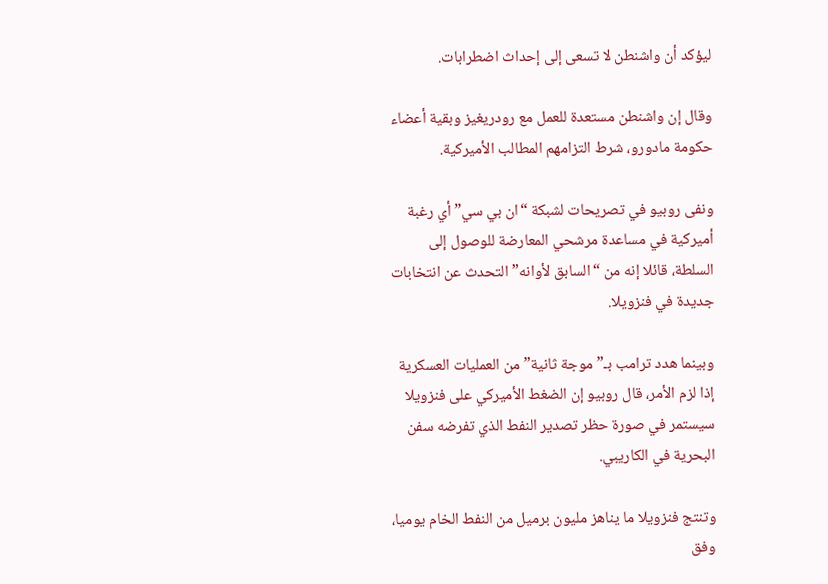ليؤكد أن واشنطن لا تسعى إلى إحداث اضطرابات.

وقال إن واشنطن مستعدة للعمل مع رودريغيز وبقية أعضاء حكومة مادورو، شرط التزامهم المطالب الأميركية.

ونفى روبيو في تصريحات لشبكة “ان بي سي” أي رغبة أميركية في مساعدة مرشحي المعارضة للوصول إلى السلطة، قائلا إنه من “السابق لأوانه” التحدث عن انتخابات جديدة في فنزويلا.

وبينما هدد ترامب بـ”موجة ثانية” من العمليات العسكرية إذا لزم الأمر، قال روبيو إن الضغط الأميركي على فنزويلا سيستمر في صورة حظر تصدير النفط الذي تفرضه سفن البحرية في الكاريبي.

وتنتج فنزويلا ما يناهز مليون برميل من النفط الخام يوميا، وفق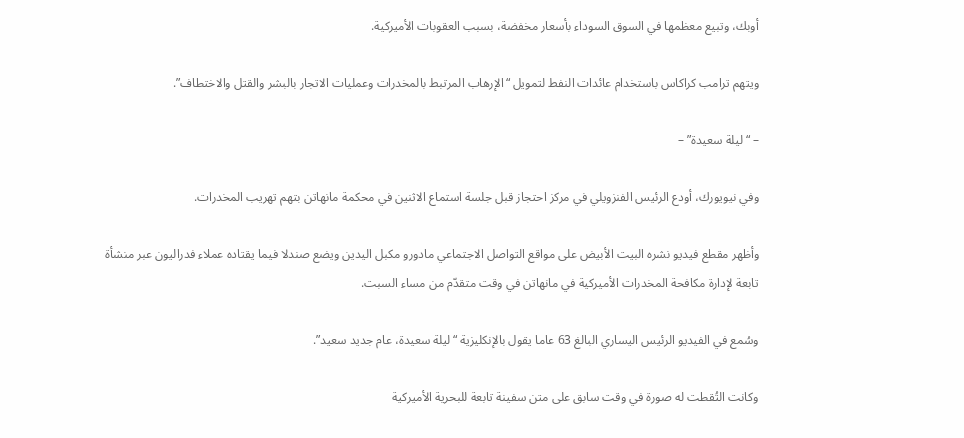أوبك، وتبيع معظمها في السوق السوداء بأسعار مخفضة، بسبب العقوبات الأميركية.

ويتهم ترامب كراكاس باستخدام عائدات النفط لتمويل “الإرهاب المرتبط بالمخدرات وعمليات الاتجار بالبشر والقتل والاختطاف”.

– “ليلة سعيدة” –

وفي نيويورك، أودع الرئيس الفنزويلي في مركز احتجاز قبل جلسة استماع الاثنين في محكمة مانهاتن بتهم تهريب المخدرات.

وأظهر مقطع فيديو نشره البيت الأبيض على مواقع التواصل الاجتماعي مادورو مكبل اليدين ويضع صندلا فيما يقتاده عملاء فدراليون عبر منشأة تابعة لإدارة مكافحة المخدرات الأميركية في مانهاتن في وقت متقدّم من مساء السبت.

وسُمع في الفيديو الرئيس اليساري البالغ 63 عاما يقول بالإنكليزية “ليلة سعيدة، عام جديد سعيد”.

وكانت التُقطت له صورة في وقت سابق على متن سفينة تابعة للبحرية الأميركية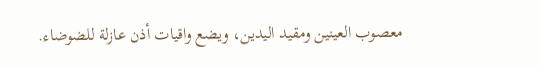معصوب العينين ومقيد اليدين، ويضع واقيات أذن عازلة للضوضاء.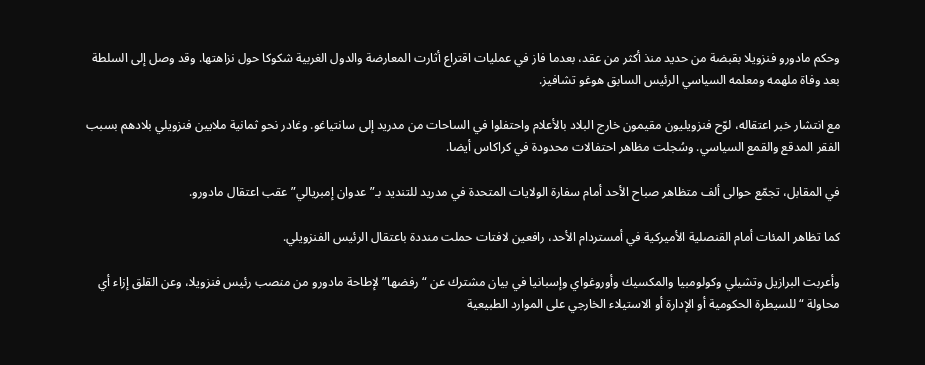وحكم مادورو فنزويلا بقبضة من حديد منذ أكثر من عقد، بعدما فاز في عمليات اقتراع أثارت المعارضة والدول الغربية شكوكا حول نزاهتها. وقد وصل إلى السلطة بعد وفاة ملهمه ومعلمه السياسي الرئيس السابق هوغو تشافيز.

مع انتشار خبر اعتقاله، لوّح فنزويليون مقيمون خارج البلاد بالأعلام واحتفلوا في الساحات من مدريد إلى سانتياغو. وغادر نحو ثمانية ملايين فنزويلي بلادهم بسبب الفقر المدقع والقمع السياسي. وسُجلت مظاهر احتفالات محدودة في كراكاس أيضا.

في المقابل، تجمّع حوالى ألف متظاهر صباح الأحد أمام سفارة الولايات المتحدة في مدريد للتنديد بـ”عدوان إمبريالي” عقب اعتقال مادورو.

كما تظاهر المئات أمام القنصلية الأميركية في أمستردام الأحد، رافعين لافتات حملت منددة باعتقال الرئيس الفنزويلي.

وأعربت البرازيل وتشيلي وكولومبيا والمكسيك وأوروغواي وإسبانيا في بيان مشترك عن “رفضها” لإطاحة مادورو من منصب رئيس فنزويلا، وعن القلق إزاء أي محاولة “للسيطرة الحكومية أو الإدارة أو الاستيلاء الخارجي على الموارد الطبيعية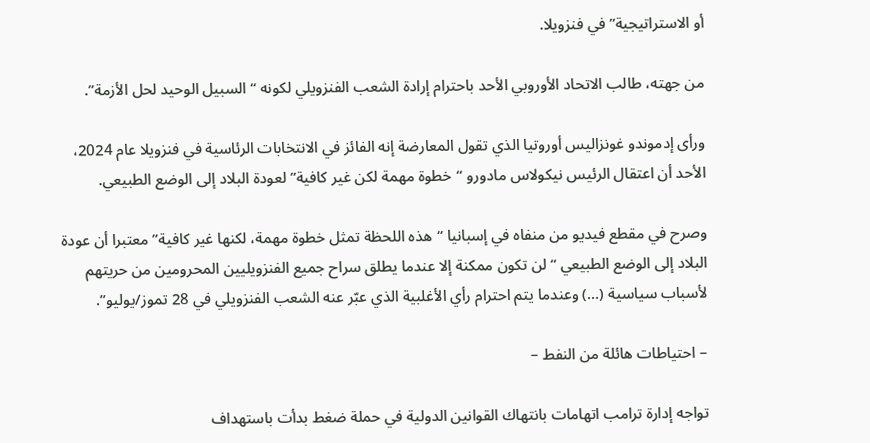أو الاستراتيجية” في فنزويلا.

من جهته، طالب الاتحاد الأوروبي الأحد باحترام إرادة الشعب الفنزويلي لكونه “السبيل الوحيد لحل الأزمة”.

ورأى إدموندو غونزاليس أوروتيا الذي تقول المعارضة إنه الفائز في الانتخابات الرئاسية في فنزويلا عام 2024، الأحد أن اعتقال الرئيس نيكولاس مادورو “خطوة مهمة لكن غير كافية” لعودة البلاد إلى الوضع الطبيعي.

وصرح في مقطع فيديو من منفاه في إسبانيا “هذه اللحظة تمثل خطوة مهمة، لكنها غير كافية” معتبرا أن عودة البلاد إلى الوضع الطبيعي “لن تكون ممكنة إلا عندما يطلق سراح جميع الفنزويليين المحرومين من حريتهم لأسباب سياسية (…) وعندما يتم احترام رأي الأغلبية الذي عبّر عنه الشعب الفنزويلي في 28 تموز/يوليو”.

– احتياطات هائلة من النفط –

تواجه إدارة ترامب اتهامات بانتهاك القوانين الدولية في حملة ضغط بدأت باستهداف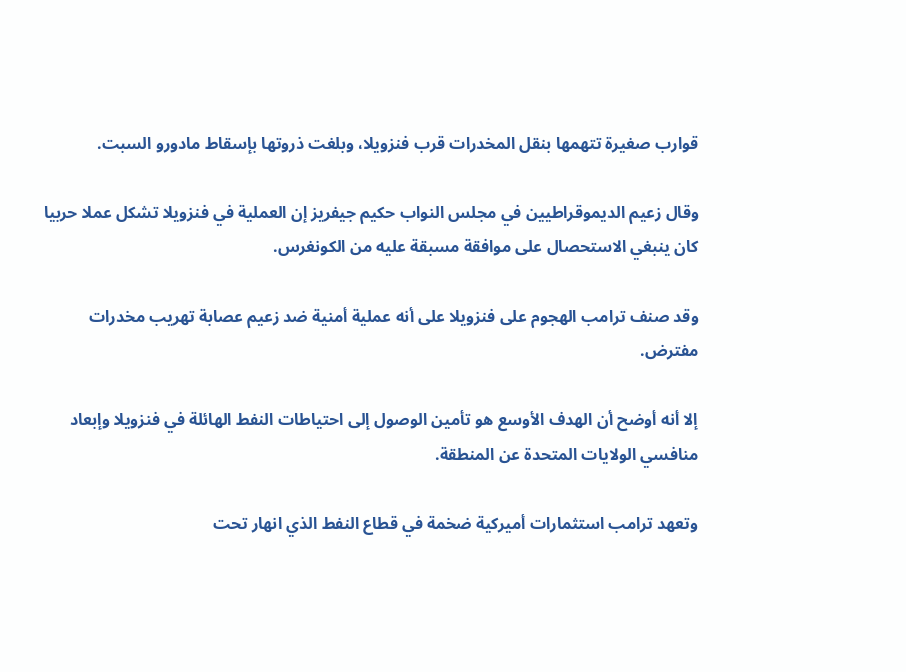قوارب صغيرة تتهمها بنقل المخدرات قرب فنزويلا، وبلغت ذروتها بإسقاط مادورو السبت.

وقال زعيم الديموقراطيين في مجلس النواب حكيم جيفريز إن العملية في فنزويلا تشكل عملا حربيا كان ينبغي الاستحصال على موافقة مسبقة عليه من الكونغرس.

وقد صنف ترامب الهجوم على فنزويلا على أنه عملية أمنية ضد زعيم عصابة تهريب مخدرات مفترض.

إلا أنه أوضح أن الهدف الأوسع هو تأمين الوصول إلى احتياطات النفط الهائلة في فنزويلا وإبعاد منافسي الولايات المتحدة عن المنطقة.

وتعهد ترامب استثمارات أميركية ضخمة في قطاع النفط الذي انهار تحت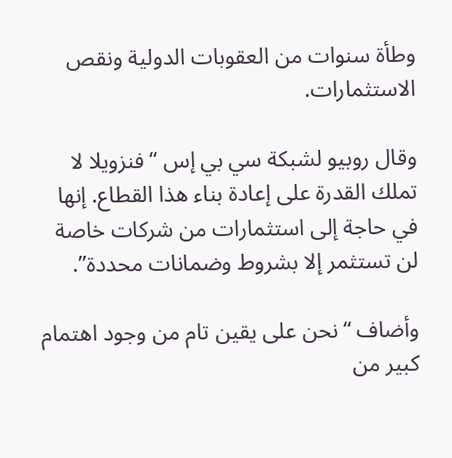وطأة سنوات من العقوبات الدولية ونقص الاستثمارات.

وقال روبيو لشبكة سي بي إس “فنزويلا لا تملك القدرة على إعادة بناء هذا القطاع. إنها في حاجة إلى استثمارات من شركات خاصة لن تستثمر إلا بشروط وضمانات محددة”.

وأضاف “نحن على يقين تام من وجود اهتمام كبير من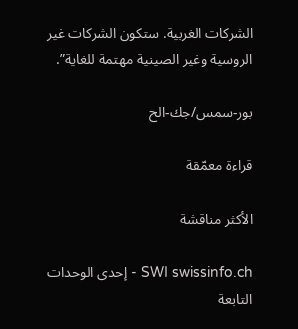الشركات الغربية. ستكون الشركات غير الروسية وغير الصينية مهتمة للغاية”.

بور-سمس/جك-الح

قراءة معمّقة

الأكثر مناقشة

SWI swissinfo.ch - إحدى الوحدات التابعة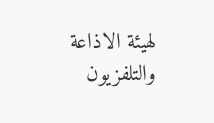لهيئة الاذاعة والتلفزيون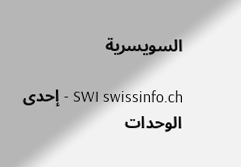السويسرية

SWI swissinfo.ch - إحدى الوحدات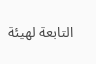التابعة لهيئة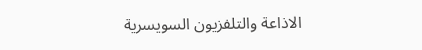الاذاعة والتلفزيون السويسرية